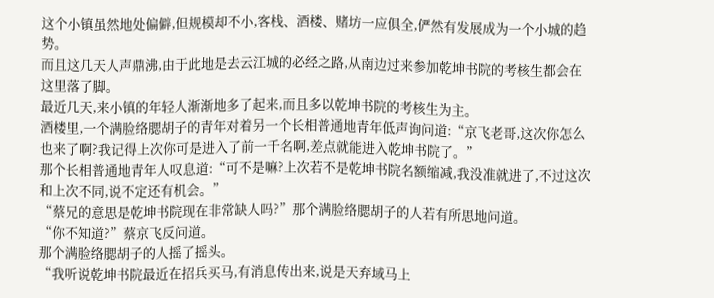这个小镇虽然地处偏僻,但规模却不小,客栈、酒楼、赌坊一应俱全,俨然有发展成为一个小城的趋势。
而且这几天人声鼎沸,由于此地是去云江城的必经之路,从南边过来参加乾坤书院的考核生都会在这里落了脚。
最近几天,来小镇的年轻人渐渐地多了起来,而且多以乾坤书院的考核生为主。
酒楼里,一个满脸络腮胡子的青年对着另一个长相普通地青年低声询问道:“京飞老哥,这次你怎么也来了啊?我记得上次你可是进入了前一千名啊,差点就能进入乾坤书院了。”
那个长相普通地青年人叹息道:“可不是嘛?上次若不是乾坤书院名额缩减,我没准就进了,不过这次和上次不同,说不定还有机会。”
“蔡兄的意思是乾坤书院现在非常缺人吗?”那个满脸络腮胡子的人若有所思地问道。
“你不知道?”蔡京飞反问道。
那个满脸络腮胡子的人摇了摇头。
“我听说乾坤书院最近在招兵买马,有消息传出来,说是天弃域马上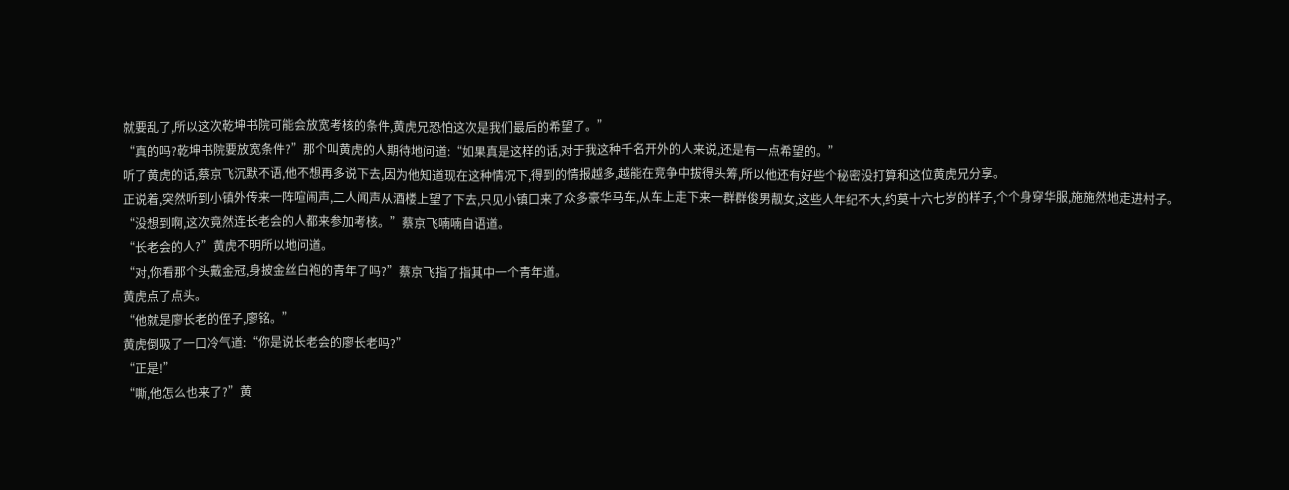就要乱了,所以这次乾坤书院可能会放宽考核的条件,黄虎兄恐怕这次是我们最后的希望了。”
“真的吗?乾坤书院要放宽条件?”那个叫黄虎的人期待地问道:“如果真是这样的话,对于我这种千名开外的人来说,还是有一点希望的。”
听了黄虎的话,蔡京飞沉默不语,他不想再多说下去,因为他知道现在这种情况下,得到的情报越多,越能在竞争中拔得头筹,所以他还有好些个秘密没打算和这位黄虎兄分享。
正说着,突然听到小镇外传来一阵喧闹声,二人闻声从酒楼上望了下去,只见小镇口来了众多豪华马车,从车上走下来一群群俊男靓女,这些人年纪不大,约莫十六七岁的样子,个个身穿华服,施施然地走进村子。
“没想到啊,这次竟然连长老会的人都来参加考核。”蔡京飞喃喃自语道。
“长老会的人?”黄虎不明所以地问道。
“对,你看那个头戴金冠,身披金丝白袍的青年了吗?”蔡京飞指了指其中一个青年道。
黄虎点了点头。
“他就是廖长老的侄子,廖铭。”
黄虎倒吸了一口冷气道:“你是说长老会的廖长老吗?”
“正是!”
“嘶,他怎么也来了?”黄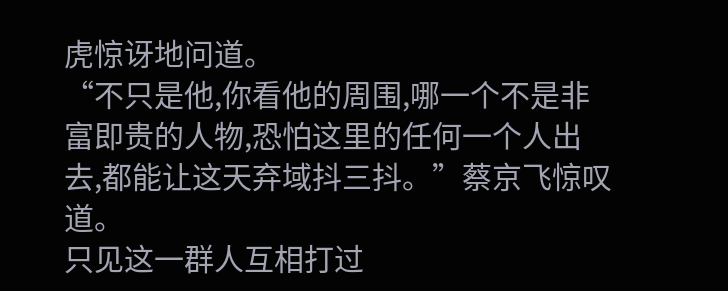虎惊讶地问道。
“不只是他,你看他的周围,哪一个不是非富即贵的人物,恐怕这里的任何一个人出去,都能让这天弃域抖三抖。”蔡京飞惊叹道。
只见这一群人互相打过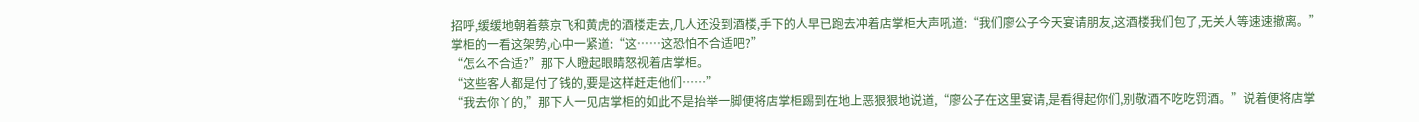招呼,缓缓地朝着蔡京飞和黄虎的酒楼走去,几人还没到酒楼,手下的人早已跑去冲着店掌柜大声吼道:“我们廖公子今天宴请朋友,这酒楼我们包了,无关人等速速撤离。”
掌柜的一看这架势,心中一紧道:“这……这恐怕不合适吧?”
“怎么不合适?”那下人瞪起眼睛怒视着店掌柜。
“这些客人都是付了钱的,要是这样赶走他们……”
“我去你丫的,”那下人一见店掌柜的如此不是抬举一脚便将店掌柜踢到在地上恶狠狠地说道,“廖公子在这里宴请,是看得起你们,别敬酒不吃吃罚酒。”说着便将店掌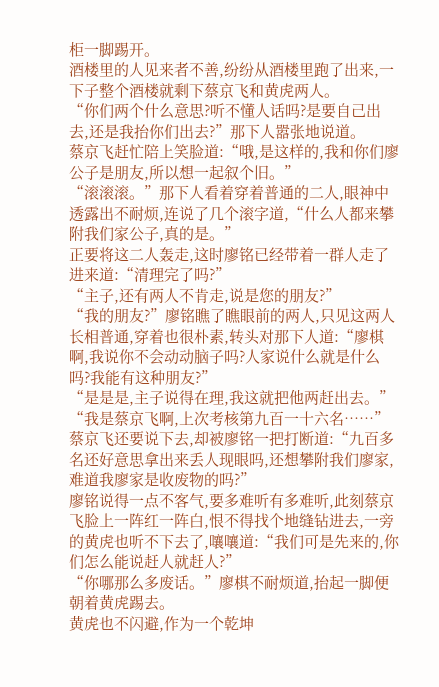柜一脚踢开。
酒楼里的人见来者不善,纷纷从酒楼里跑了出来,一下子整个酒楼就剩下蔡京飞和黄虎两人。
“你们两个什么意思?听不懂人话吗?是要自己出去,还是我抬你们出去?”那下人嚣张地说道。
蔡京飞赶忙陪上笑脸道:“哦,是这样的,我和你们廖公子是朋友,所以想一起叙个旧。”
“滚滚滚。”那下人看着穿着普通的二人,眼神中透露出不耐烦,连说了几个滚字道,“什么人都来攀附我们家公子,真的是。”
正要将这二人轰走,这时廖铭已经带着一群人走了进来道:“清理完了吗?”
“主子,还有两人不肯走,说是您的朋友?”
“我的朋友?”廖铭瞧了瞧眼前的两人,只见这两人长相普通,穿着也很朴素,转头对那下人道:“廖棋啊,我说你不会动动脑子吗?人家说什么就是什么吗?我能有这种朋友?”
“是是是,主子说得在理,我这就把他两赶出去。”
“我是蔡京飞啊,上次考核第九百一十六名……”
蔡京飞还要说下去,却被廖铭一把打断道:“九百多名还好意思拿出来丢人现眼吗,还想攀附我们廖家,难道我廖家是收废物的吗?”
廖铭说得一点不客气,要多难听有多难听,此刻蔡京飞脸上一阵红一阵白,恨不得找个地缝钻进去,一旁的黄虎也听不下去了,嚷嚷道:“我们可是先来的,你们怎么能说赶人就赶人?”
“你哪那么多废话。”廖棋不耐烦道,抬起一脚便朝着黄虎踢去。
黄虎也不闪避,作为一个乾坤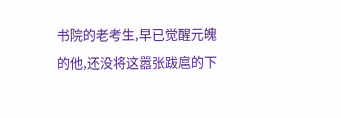书院的老考生,早已觉醒元魄的他,还没将这嚣张跋扈的下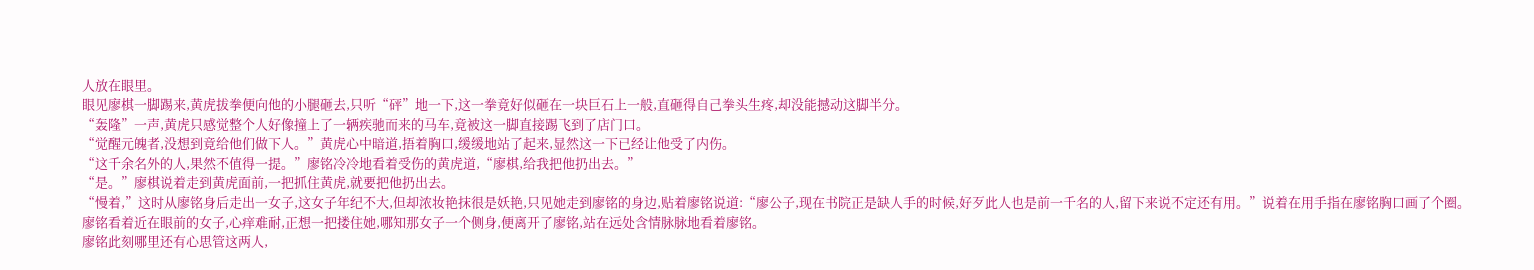人放在眼里。
眼见廖棋一脚踢来,黄虎拔拳便向他的小腿砸去,只听“砰”地一下,这一拳竟好似砸在一块巨石上一般,直砸得自己拳头生疼,却没能撼动这脚半分。
“轰隆”一声,黄虎只感觉整个人好像撞上了一辆疾驰而来的马车,竟被这一脚直接踢飞到了店门口。
“觉醒元魄者,没想到竟给他们做下人。”黄虎心中暗道,捂着胸口,缓缓地站了起来,显然这一下已经让他受了内伤。
“这千余名外的人,果然不值得一提。”廖铭冷冷地看着受伤的黄虎道,“廖棋,给我把他扔出去。”
“是。”廖棋说着走到黄虎面前,一把抓住黄虎,就要把他扔出去。
“慢着,”这时从廖铭身后走出一女子,这女子年纪不大,但却浓妆艳抹很是妖艳,只见她走到廖铭的身边,贴着廖铭说道:“廖公子,现在书院正是缺人手的时候,好歹此人也是前一千名的人,留下来说不定还有用。”说着在用手指在廖铭胸口画了个圈。
廖铭看着近在眼前的女子,心痒难耐,正想一把搂住她,哪知那女子一个侧身,便离开了廖铭,站在远处含情脉脉地看着廖铭。
廖铭此刻哪里还有心思管这两人,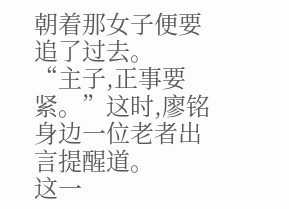朝着那女子便要追了过去。
“主子,正事要紧。”这时,廖铭身边一位老者出言提醒道。
这一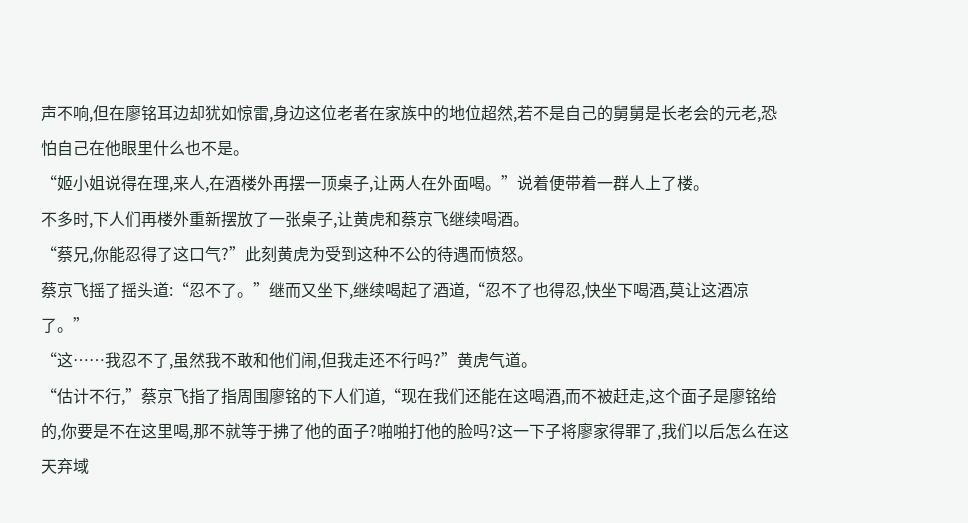声不响,但在廖铭耳边却犹如惊雷,身边这位老者在家族中的地位超然,若不是自己的舅舅是长老会的元老,恐怕自己在他眼里什么也不是。
“姬小姐说得在理,来人,在酒楼外再摆一顶桌子,让两人在外面喝。”说着便带着一群人上了楼。
不多时,下人们再楼外重新摆放了一张桌子,让黄虎和蔡京飞继续喝酒。
“蔡兄,你能忍得了这口气?”此刻黄虎为受到这种不公的待遇而愤怒。
蔡京飞摇了摇头道:“忍不了。”继而又坐下,继续喝起了酒道,“忍不了也得忍,快坐下喝酒,莫让这酒凉了。”
“这……我忍不了,虽然我不敢和他们闹,但我走还不行吗?”黄虎气道。
“估计不行,”蔡京飞指了指周围廖铭的下人们道,“现在我们还能在这喝酒,而不被赶走,这个面子是廖铭给的,你要是不在这里喝,那不就等于拂了他的面子?啪啪打他的脸吗?这一下子将廖家得罪了,我们以后怎么在这天弃域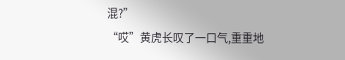混?”
“哎”黄虎长叹了一口气,重重地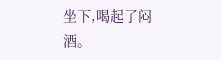坐下,喝起了闷酒。